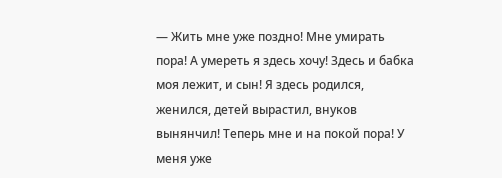— Жить мне уже поздно! Мне умирать пора! А умереть я здесь хочу! Здесь и бабка моя лежит, и сын! Я здесь родился, женился, детей вырастил, внуков вынянчил! Теперь мне и на покой пора! У меня уже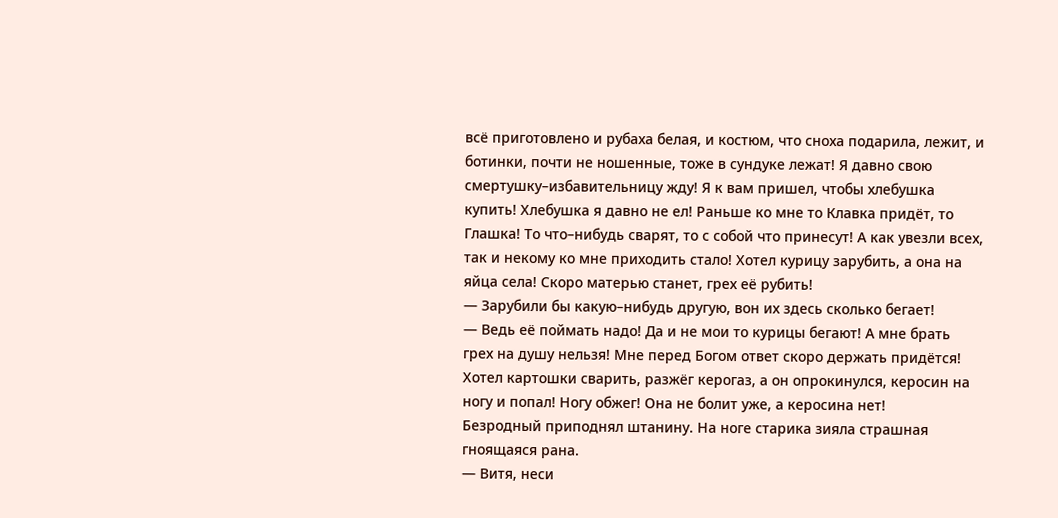всё приготовлено и рубаха белая, и костюм, что сноха подарила, лежит, и ботинки, почти не ношенные, тоже в сундуке лежат! Я давно свою смертушку–избавительницу жду! Я к вам пришел, чтобы хлебушка купить! Хлебушка я давно не ел! Раньше ко мне то Клавка придёт, то Глашка! То что–нибудь сварят, то с собой что принесут! А как увезли всех, так и некому ко мне приходить стало! Хотел курицу зарубить, а она на яйца села! Скоро матерью станет, грех её рубить!
— Зарубили бы какую–нибудь другую, вон их здесь сколько бегает!
— Ведь её поймать надо! Да и не мои то курицы бегают! А мне брать грех на душу нельзя! Мне перед Богом ответ скоро держать придётся! Хотел картошки сварить, разжёг керогаз, а он опрокинулся, керосин на ногу и попал! Ногу обжег! Она не болит уже, а керосина нет!
Безродный приподнял штанину. На ноге старика зияла страшная гноящаяся рана.
— Витя, неси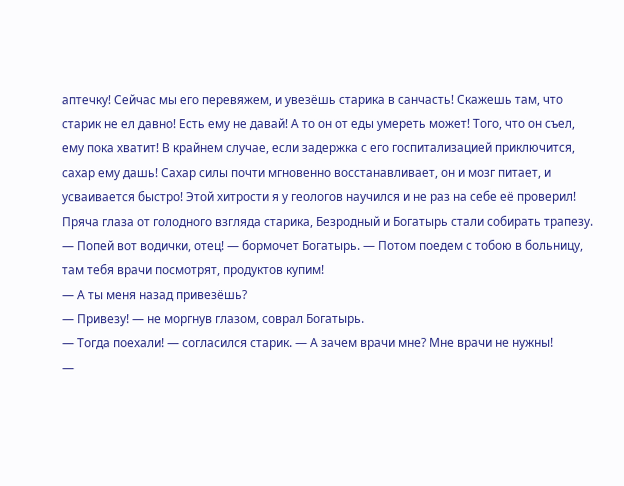аптечку! Сейчас мы его перевяжем, и увезёшь старика в санчасть! Скажешь там, что старик не ел давно! Есть ему не давай! А то он от еды умереть может! Того, что он съел, ему пока хватит! В крайнем случае, если задержка с его госпитализацией приключится, сахар ему дашь! Сахар силы почти мгновенно восстанавливает, он и мозг питает, и усваивается быстро! Этой хитрости я у геологов научился и не раз на себе её проверил!
Пряча глаза от голодного взгляда старика, Безродный и Богатырь стали собирать трапезу.
— Попей вот водички, отец! — бормочет Богатырь. — Потом поедем с тобою в больницу, там тебя врачи посмотрят, продуктов купим!
— А ты меня назад привезёшь?
— Привезу! — не моргнув глазом, соврал Богатырь.
— Тогда поехали! — согласился старик. — А зачем врачи мне? Мне врачи не нужны!
—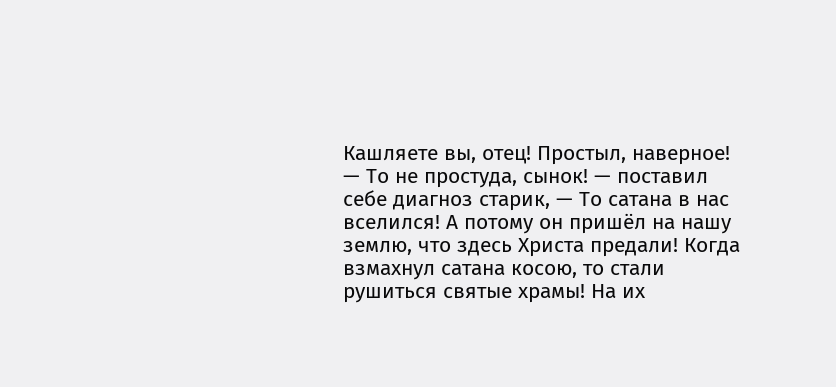Кашляете вы, отец! Простыл, наверное!
— То не простуда, сынок! — поставил себе диагноз старик, — То сатана в нас вселился! А потому он пришёл на нашу землю, что здесь Христа предали! Когда взмахнул сатана косою, то стали рушиться святые храмы! На их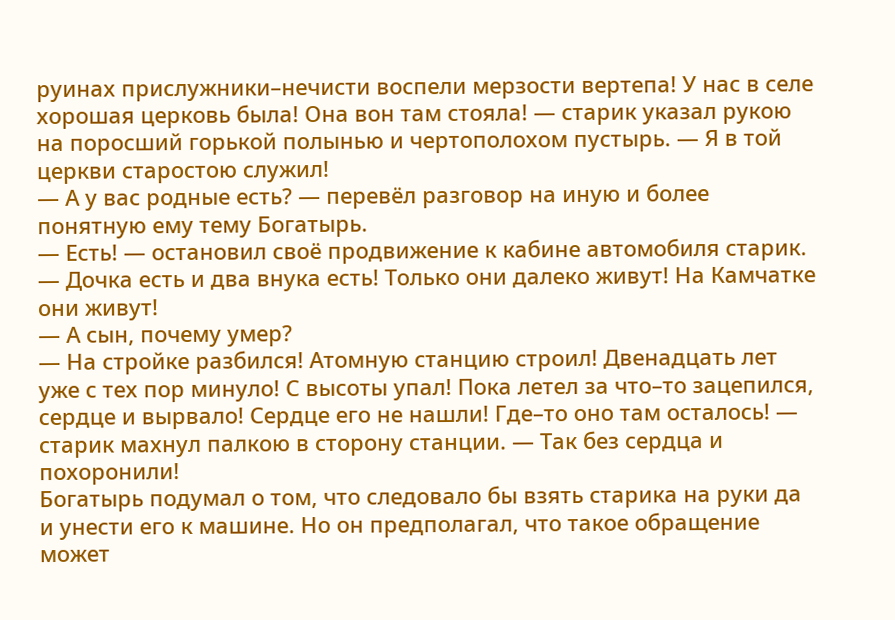руинах прислужники–нечисти воспели мерзости вертепа! У нас в селе хорошая церковь была! Она вон там стояла! — старик указал рукою на поросший горькой полынью и чертополохом пустырь. — Я в той церкви старостою служил!
— А у вас родные есть? — перевёл разговор на иную и более понятную ему тему Богатырь.
— Есть! — остановил своё продвижение к кабине автомобиля старик. — Дочка есть и два внука есть! Только они далеко живут! На Камчатке они живут!
— А сын, почему умер?
— На стройке разбился! Атомную станцию строил! Двенадцать лет уже с тех пор минуло! С высоты упал! Пока летел за что–то зацепился, сердце и вырвало! Сердце его не нашли! Где–то оно там осталось! — старик махнул палкою в сторону станции. — Так без сердца и похоронили!
Богатырь подумал о том, что следовало бы взять старика на руки да и унести его к машине. Но он предполагал, что такое обращение может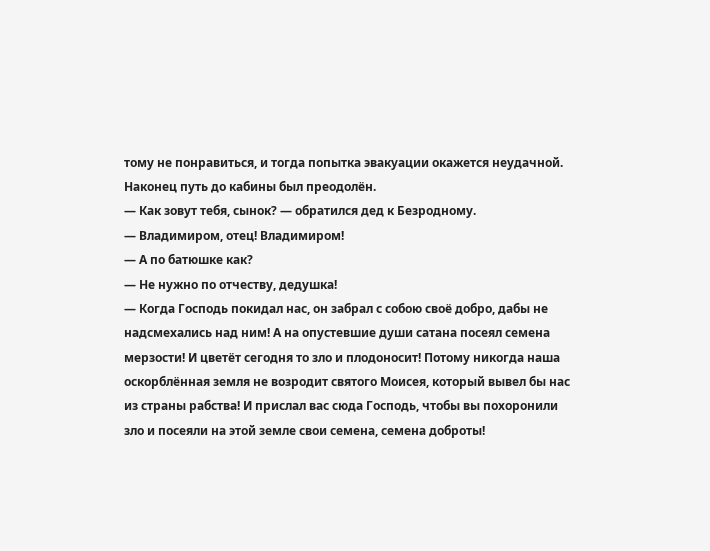тому не понравиться, и тогда попытка эвакуации окажется неудачной. Наконец путь до кабины был преодолён.
— Как зовут тебя, сынок? — обратился дед к Безродному.
— Владимиром, отец! Владимиром!
— А по батюшке как?
— Не нужно по отчеству, дедушка!
— Когда Господь покидал нас, он забрал с собою своё добро, дабы не надсмехались над ним! А на опустевшие души сатана посеял семена мерзости! И цветёт сегодня то зло и плодоносит! Потому никогда наша оскорблённая земля не возродит святого Моисея, который вывел бы нас из страны рабства! И прислал вас сюда Господь, чтобы вы похоронили зло и посеяли на этой земле свои семена, семена доброты!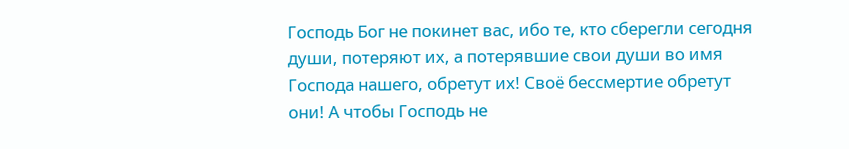Господь Бог не покинет вас, ибо те, кто сберегли сегодня души, потеряют их, а потерявшие свои души во имя Господа нашего, обретут их! Своё бессмертие обретут они! А чтобы Господь не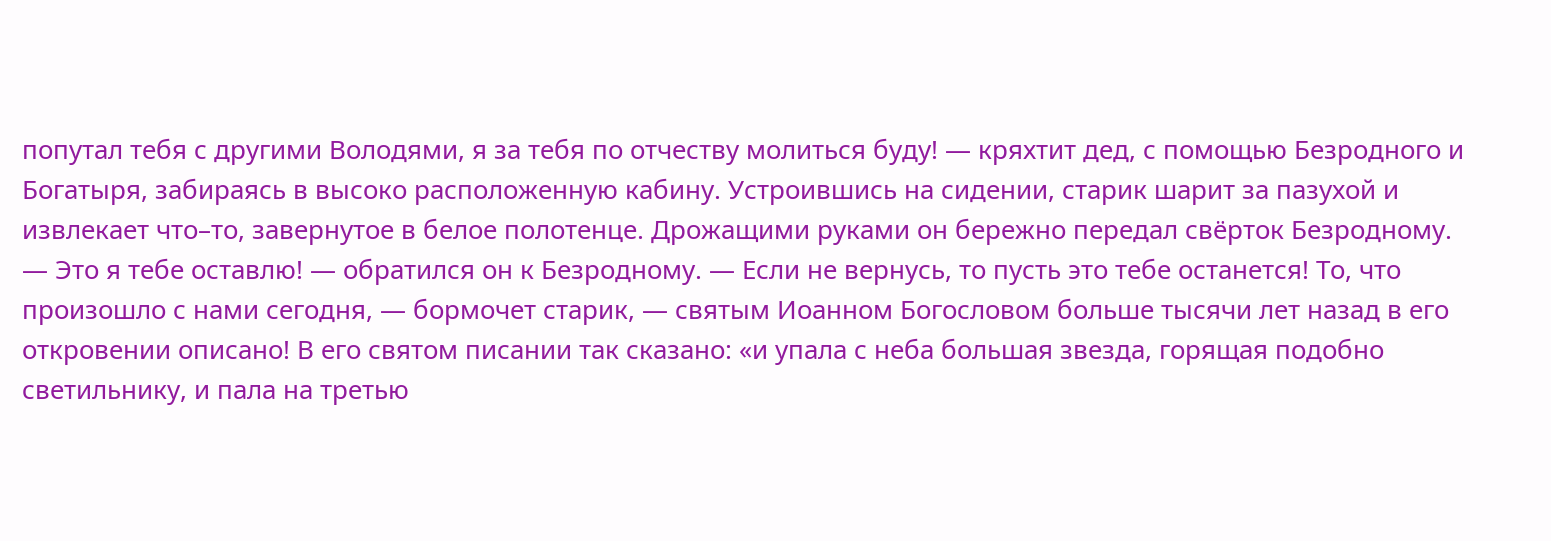попутал тебя с другими Володями, я за тебя по отчеству молиться буду! — кряхтит дед, с помощью Безродного и Богатыря, забираясь в высоко расположенную кабину. Устроившись на сидении, старик шарит за пазухой и извлекает что–то, завернутое в белое полотенце. Дрожащими руками он бережно передал свёрток Безродному.
— Это я тебе оставлю! — обратился он к Безродному. — Если не вернусь, то пусть это тебе останется! То, что произошло с нами сегодня, — бормочет старик, — святым Иоанном Богословом больше тысячи лет назад в его откровении описано! В его святом писании так сказано: «и упала с неба большая звезда, горящая подобно светильнику, и пала на третью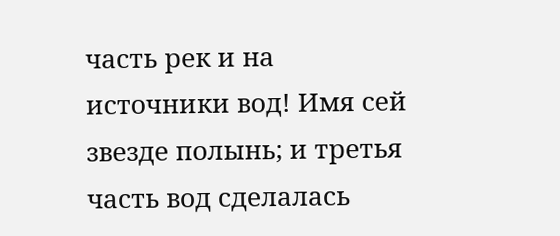часть рек и на источники вод! Имя сей звезде полынь; и третья часть вод сделалась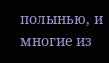полынью, и многие из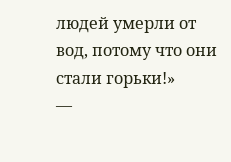людей умерли от вод, потому что они стали горьки!»
—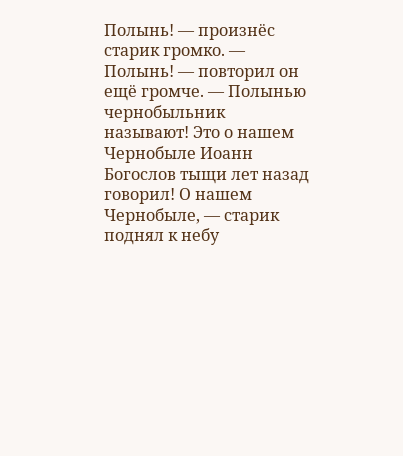Полынь! — произнёс старик громко. — Полынь! — повторил он ещё громче. — Полынью чернобыльник называют! Это о нашем Чернобыле Иоанн Богослов тыщи лет назад говорил! О нашем Чернобыле, — старик поднял к небу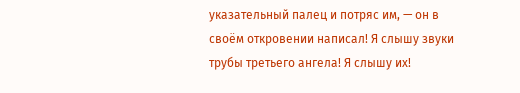указательный палец и потряс им, — он в своём откровении написал! Я слышу звуки трубы третьего ангела! Я слышу их!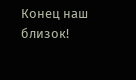Конец наш близок!